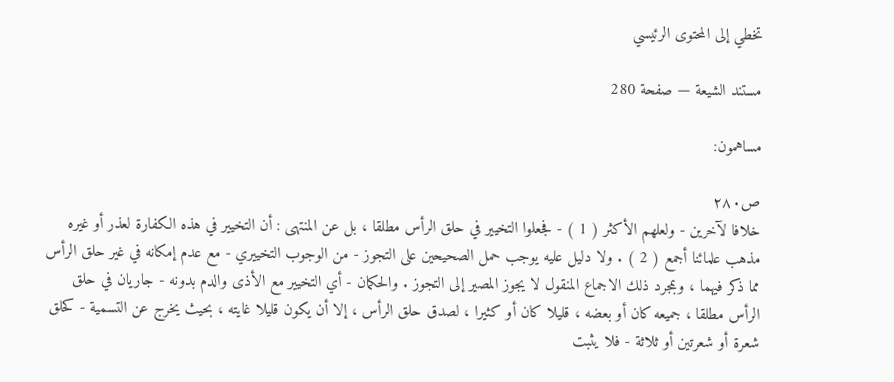تخطي إلى المحتوى الرئيسي

مستند الشيعة — صفحة 280

مساهمون:

ص٢٨٠
خلافا لآخرين - ولعلهم الأكثر ( 1 ) - فجعلوا التخيير في حلق الرأس مطلقا ، بل عن المنتهى : أن التخيير في هذه الكفارة لعذر أو غيره مذهب علمائنا أجمع ( 2 ) . ولا دليل عليه يوجب حمل الصحيحين على التجوز - من الوجوب التخييري - مع عدم إمكانه في غير حلق الرأس مما ذكر فيهما ، وبمجرد ذلك الاجماع المنقول لا يجوز المصير إلى التجوز . والحكمان - أي التخيير مع الأذى والدم بدونه - جاريان في حلق الرأس مطلقا ، جميعه كان أو بعضه ، قليلا كان أو كثيرا ، لصدق حلق الرأس ، إلا أن يكون قليلا غايته ، بحيث يخرج عن التسمية - كحلق شعرة أو شعرتين أو ثلاثة - فلا يثبت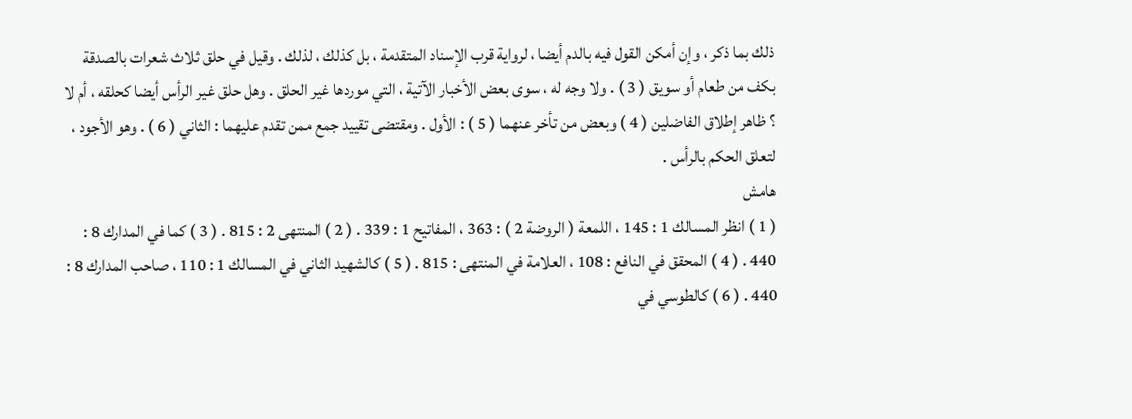ذلك بما ذكر ، وإن أمكن القول فيه بالدم أيضا ، لرواية قرب الإسناد المتقدمة ، بل كذلك ، لذلك . وقيل في حلق ثلاث شعرات بالصدقة بكف من طعام أو سويق ( 3 ) . ولا وجه له ، سوى بعض الأخبار الآتية ، التي موردها غير الحلق . وهل حلق غير الرأس أيضا كحلقه ، أم لا ؟ ظاهر إطلاق الفاضلين ( 4 ) وبعض من تأخر عنهما ( 5 ) : الأول . ومقتضى تقييد جمع ممن تقدم عليهما : الثاني ( 6 ) . وهو الأجود ، لتعلق الحكم بالرأس .
هامش
( 1 ) انظر المسالك 1 : 145 ، اللمعة ( الروضة 2 ) : 363 ، المفاتيح 1 : 339 . ( 2 ) المنتهى 2 : 815 . ( 3 ) كما في المدارك 8 : 440 . ( 4 ) المحقق في النافع : 108 ، العلامة في المنتهى : 815 . ( 5 ) كالشهيد الثاني في المسالك 1 : 110 ، صاحب المدارك 8 : 440 . ( 6 ) كالطوسي في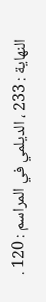النهاية : 233 ، الديلمي في المراسم : 120 .